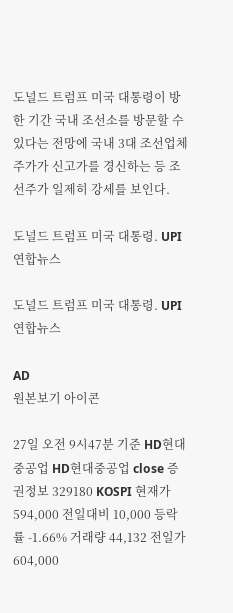도널드 트럼프 미국 대통령이 방한 기간 국내 조선소를 방문할 수 있다는 전망에 국내 3대 조선업체 주가가 신고가를 경신하는 등 조선주가 일제히 강세를 보인다.

도널드 트럼프 미국 대통령. UPI연합뉴스

도널드 트럼프 미국 대통령. UPI연합뉴스

AD
원본보기 아이콘

27일 오전 9시47분 기준 HD현대중공업 HD현대중공업 close 증권정보 329180 KOSPI 현재가 594,000 전일대비 10,000 등락률 -1.66% 거래량 44,132 전일가 604,000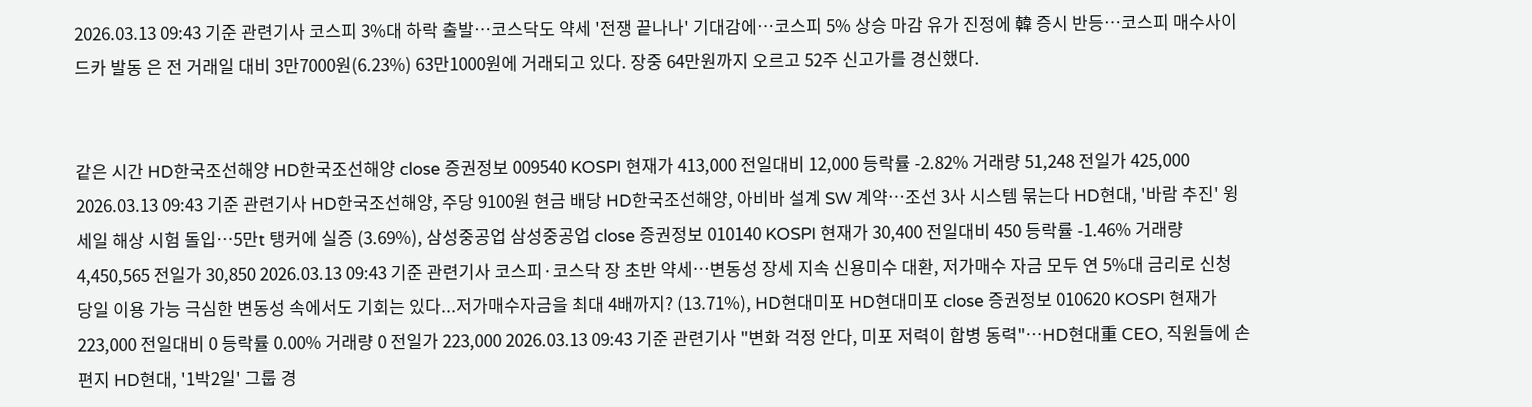2026.03.13 09:43 기준 관련기사 코스피 3%대 하락 출발…코스닥도 약세 '전쟁 끝나나' 기대감에…코스피 5% 상승 마감 유가 진정에 韓 증시 반등…코스피 매수사이드카 발동 은 전 거래일 대비 3만7000원(6.23%) 63만1000원에 거래되고 있다. 장중 64만원까지 오르고 52주 신고가를 경신했다.


같은 시간 HD한국조선해양 HD한국조선해양 close 증권정보 009540 KOSPI 현재가 413,000 전일대비 12,000 등락률 -2.82% 거래량 51,248 전일가 425,000 2026.03.13 09:43 기준 관련기사 HD한국조선해양, 주당 9100원 현금 배당 HD한국조선해양, 아비바 설계 SW 계약…조선 3사 시스템 묶는다 HD현대, '바람 추진' 윙세일 해상 시험 돌입…5만t 탱커에 실증 (3.69%), 삼성중공업 삼성중공업 close 증권정보 010140 KOSPI 현재가 30,400 전일대비 450 등락률 -1.46% 거래량 4,450,565 전일가 30,850 2026.03.13 09:43 기준 관련기사 코스피·코스닥 장 초반 약세…변동성 장세 지속 신용미수 대환, 저가매수 자금 모두 연 5%대 금리로 신청 당일 이용 가능 극심한 변동성 속에서도 기회는 있다...저가매수자금을 최대 4배까지? (13.71%), HD현대미포 HD현대미포 close 증권정보 010620 KOSPI 현재가 223,000 전일대비 0 등락률 0.00% 거래량 0 전일가 223,000 2026.03.13 09:43 기준 관련기사 "변화 걱정 안다, 미포 저력이 합병 동력"…HD현대重 CEO, 직원들에 손편지 HD현대, '1박2일' 그룹 경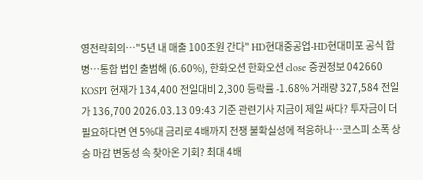영전략회의…"5년 내 매출 100조원 간다" HD현대중공업-HD현대미포 공식 합병…통합 법인 출범해 (6.60%), 한화오션 한화오션 close 증권정보 042660 KOSPI 현재가 134,400 전일대비 2,300 등락률 -1.68% 거래량 327,584 전일가 136,700 2026.03.13 09:43 기준 관련기사 지금이 제일 싸다? 투자금이 더 필요하다면 연 5%대 금리로 4배까지 전쟁 불확실성에 적응하나…코스피 소폭 상승 마감 변동성 속 찾아온 기회? 최대 4배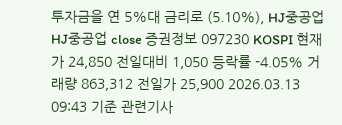투자금을 연 5%대 금리로 (5.10%), HJ중공업 HJ중공업 close 증권정보 097230 KOSPI 현재가 24,850 전일대비 1,050 등락률 -4.05% 거래량 863,312 전일가 25,900 2026.03.13 09:43 기준 관련기사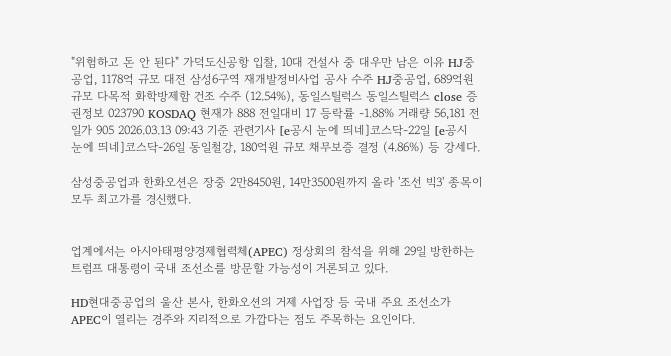"위험하고 돈 안 된다" 가덕도신공항 입찰, 10대 건설사 중 대우만 남은 이유 HJ중공업, 1178억 규모 대전 삼성6구역 재개발정비사업 공사 수주 HJ중공업, 689억원 규모 다목적 화학방제함 건조 수주 (12.54%), 동일스틸럭스 동일스틸럭스 close 증권정보 023790 KOSDAQ 현재가 888 전일대비 17 등락률 -1.88% 거래량 56,181 전일가 905 2026.03.13 09:43 기준 관련기사 [e공시 눈에 띄네]코스닥-22일 [e공시 눈에 띄네]코스닥-26일 동일철강, 180억원 규모 채무보증 결정 (4.86%) 등 강세다.

삼성중공업과 한화오션은 장중 2만8450원, 14만3500원까지 올라 '조선 빅3' 종목이 모두 최고가를 경신했다.


업계에서는 아시아태평양경제협력체(APEC) 정상회의 참석을 위해 29일 방한하는 트럼프 대통령이 국내 조선소를 방문할 가능성이 거론되고 있다.

HD현대중공업의 울산 본사, 한화오션의 거제 사업장 등 국내 주요 조선소가 APEC이 열리는 경주와 지리적으로 가깝다는 점도 주목하는 요인이다.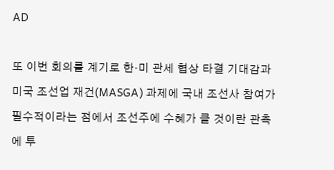AD

또 이번 회의를 계기로 한·미 관세 협상 타결 기대감과 미국 조선업 재건(MASGA) 과제에 국내 조선사 참여가 필수적이라는 점에서 조선주에 수혜가 클 것이란 관측에 투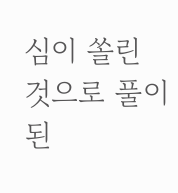심이 쏠린 것으로 풀이된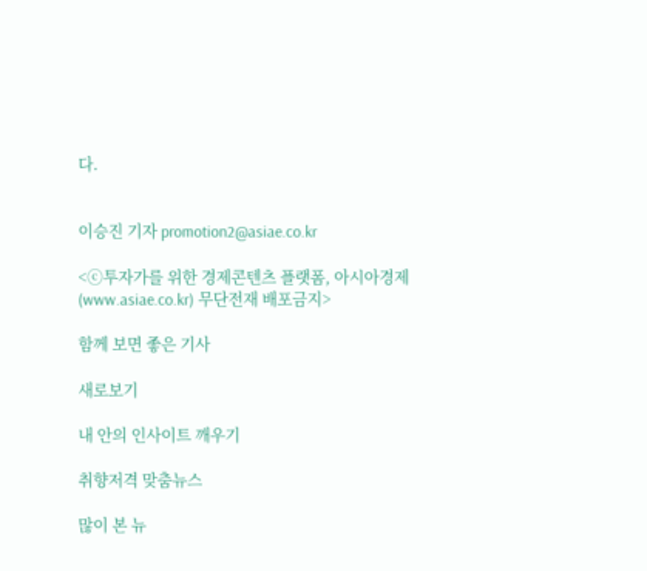다.


이승진 기자 promotion2@asiae.co.kr

<ⓒ투자가를 위한 경제콘텐츠 플랫폼, 아시아경제(www.asiae.co.kr) 무단전재 배포금지>

함께 보면 좋은 기사

새로보기

내 안의 인사이트 깨우기

취향저격 맞춤뉴스

많이 본 뉴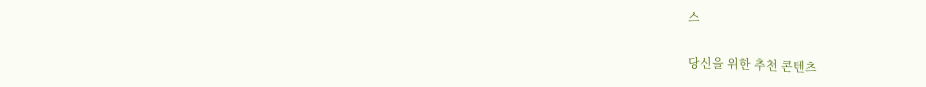스

당신을 위한 추천 콘텐츠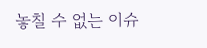놓칠 수 없는 이슈